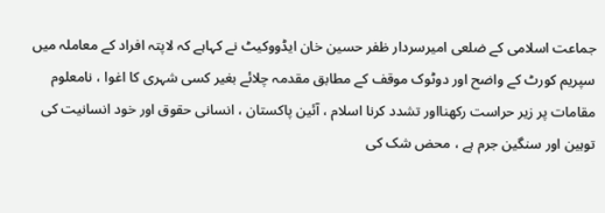جماعت اسلامی کے ضلعی امیرسردار ظفر حسین خان ایڈووکیٹ نے کہاہے کہ لاپتہ افراد کے معاملہ میں سپریم کورٹ کے واضح اور دوٹوک موقف کے مطابق مقدمہ چلائے بغیر کسی شہری کا اغوا ، نامعلوم مقامات پر زیر حراست رکھنااور تشدد کرنا اسلام ، آئین پاکستان ، انسانی حقوق اور خود انسانیت کی توہین اور سنگین جرم ہے ، محض شک کی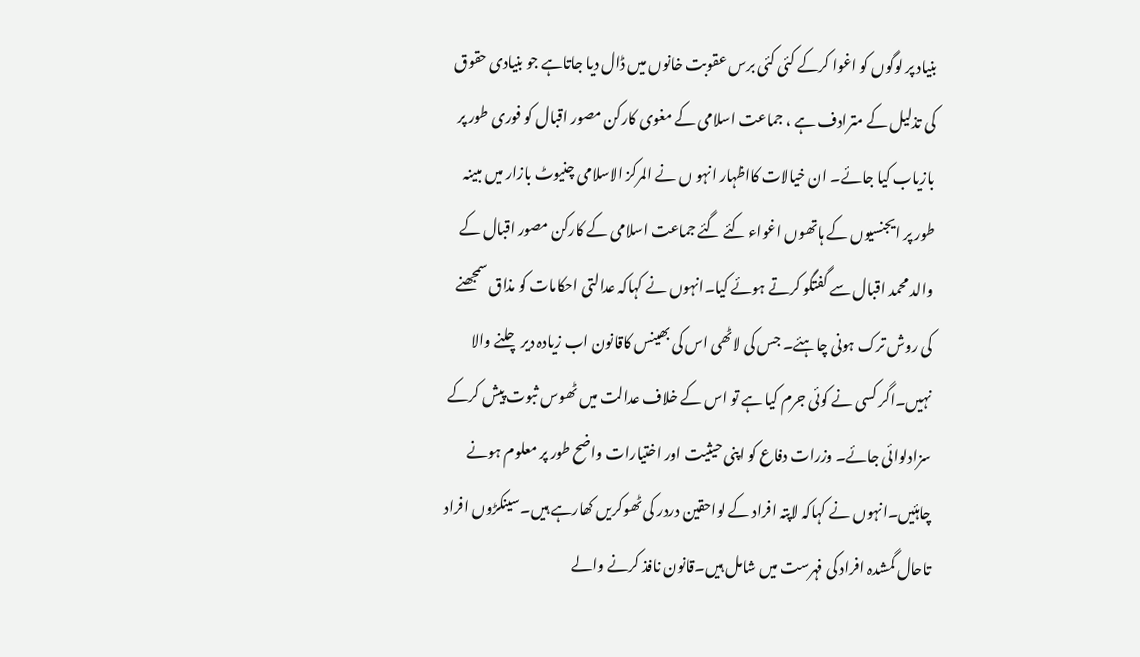بنیاد پر لوگوں کو اغوا کرکے کئی کئی برس عقوبت خانوں میں ڈال دیا جاتاہے جو بنیادی حقوق کی تذلیل کے مترادف ہے ، جماعت اسلامی کے مغوی کارکن مصور اقبال کو فوری طور پر بازیاب کیا جائے۔ ان خیالات کااظہار انہو ں نے المرکز الاسلامی چنیوٹ بازار میں مبینہ طور پر ایجنسیوں کے ہاتھوں اغواء کئے گئے جماعت اسلامی کے کارکن مصور اقبال کے والد محمد اقبال سے گفتگو کرتے ہوئے کیا۔انہوں نے کہاکہ عدالتی احکامات کو مذاق سمجھنے کی روش ترک ہونی چاہئے۔ جس کی لاٹھی اس کی بھینس کاقانون اب زیادہ دیر چلنے والا نہیں۔اگر کسی نے کوئی جرم کیا ہے تو اس کے خلاف عدالت میں ٹھوس ثبوت پیش کرکے سزادلوائی جائے۔ وزرات دفاع کو اپنی حیثیت اور اختیارات واضح طور پر معلوم ہونے چاہئیں۔انہوں نے کہاکہ لاپتہ افراد کے لواحقین دردر کی ٹھوکریں کھارہے ہیں۔سینکڑوں افراد تاحال گمشدہ افراد کی فہرست میں شامل ہیں۔قانون نافذ کرنے والے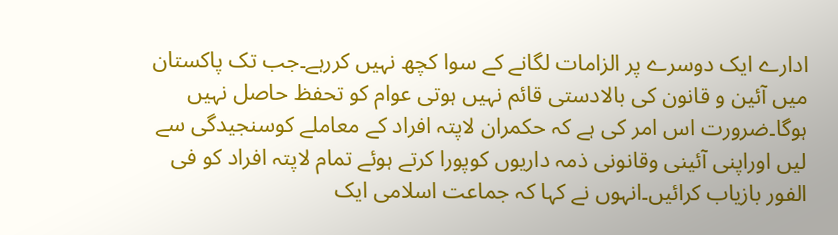ادارے ایک دوسرے پر الزامات لگانے کے سوا کچھ نہیں کررہے۔جب تک پاکستان میں آئین و قانون کی بالادستی قائم نہیں ہوتی عوام کو تحفظ حاصل نہیں ہوگا۔ضرورت اس امر کی ہے کہ حکمران لاپتہ افراد کے معاملے کوسنجیدگی سے لیں اوراپنی آئینی وقانونی ذمہ داریوں کوپورا کرتے ہوئے تمام لاپتہ افراد کو فی الفور بازیاب کرائیں۔انہوں نے کہا کہ جماعت اسلامی ایک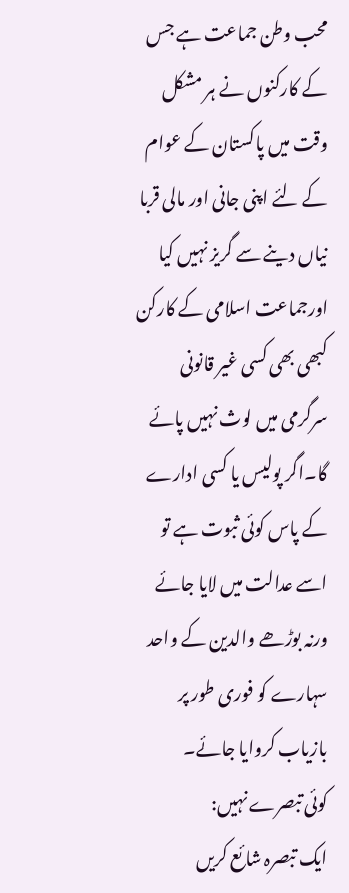محب وطن جماعت ہے جس کے کارکنوں نے ہر مشکل وقت میں پاکستان کے عوام کے لئے اپنی جانی اور مالی قربا نیاں دینے سے گریز نہیں کیا اورجماعت اسلامی کے کارکن کبھی بھی کسی غیر قانونی سرگرمی میں لوث نہیں پائے گا۔اگر پولیس یا کسی ادارے کے پاس کوئی ثبوت ہے تو اسے عدالت میں لایا جائے ورنہ بوڑھے والدین کے واحد سہارے کو فوری طور پر بازیاب کروایا جائے۔
کوئی تبصرے نہیں:
ایک تبصرہ شائع کریں